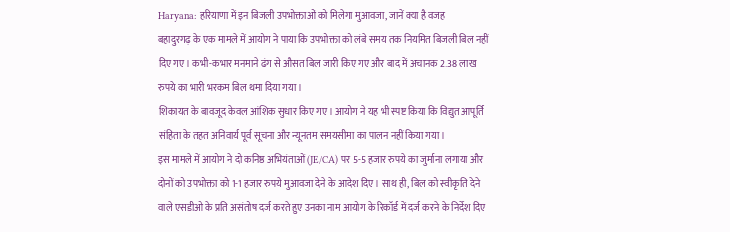Haryana: हरियाणा में इन बिजली उपभोक्ताओं को मिलेगा मुआवजा, जानें क्या है वजह
बहादुरगढ़ के एक मामले में आयोग ने पाया कि उपभोक्ता को लंबे समय तक नियमित बिजली बिल नहीं दिए गए। कभी-कभार मनमाने ढंग से औसत बिल जारी किए गए और बाद में अचानक 2.38 लाख रुपये का भारी भरकम बिल थमा दिया गया।
शिकायत के बावजूद केवल आंशिक सुधार किए गए। आयोग ने यह भी स्पष्ट किया कि विद्युत आपूर्ति संहिता के तहत अनिवार्य पूर्व सूचना और न्यूनतम समयसीमा का पालन नहीं किया गया।
इस मामले में आयोग ने दो कनिष्ठ अभियंताओं (JE/CA) पर 5-5 हजार रुपये का जुर्माना लगाया और दोनों को उपभोक्ता को 1-1 हजार रुपये मुआवजा देने के आदेश दिए। साथ ही, बिल को स्वीकृति देने वाले एसडीओ के प्रति असंतोष दर्ज करते हुए उनका नाम आयोग के रिकॉर्ड में दर्ज करने के निर्देश दिए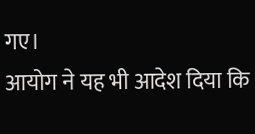गए।
आयोग ने यह भी आदेश दिया कि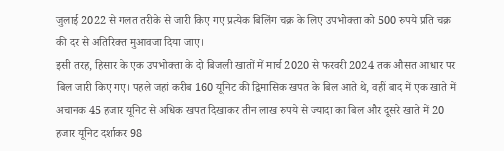जुलाई 2022 से गलत तरीके से जारी किए गए प्रत्येक बिलिंग चक्र के लिए उपभोक्ता को 500 रुपये प्रति चक्र की दर से अतिरिक्त मुआवजा दिया जाए।
इसी तरह, हिसार के एक उपभोक्ता के दो बिजली खातों में मार्च 2020 से फरवरी 2024 तक औसत आधार पर बिल जारी किए गए। पहले जहां करीब 160 यूनिट की द्विमासिक खपत के बिल आते थे, वहीं बाद में एक खाते में अचानक 45 हजार यूनिट से अधिक खपत दिखाकर तीन लाख रुपये से ज्यादा का बिल और दूसरे खाते में 20 हजार यूनिट दर्शाकर 98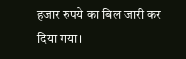हजार रुपये का बिल जारी कर दिया गया।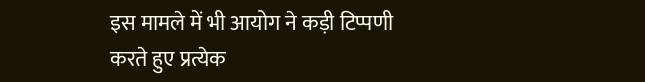इस मामले में भी आयोग ने कड़ी टिप्पणी करते हुए प्रत्येक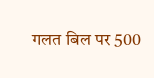गलत बिल पर 500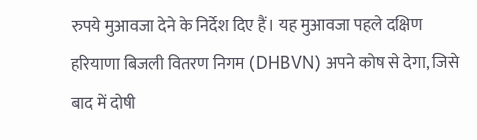रुपये मुआवजा देने के निर्देश दिए हैं। यह मुआवजा पहले दक्षिण हरियाणा बिजली वितरण निगम (DHBVN) अपने कोष से देगा, जिसे बाद में दोषी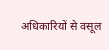अधिकारियों से वसूल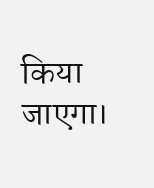किया जाएगा।